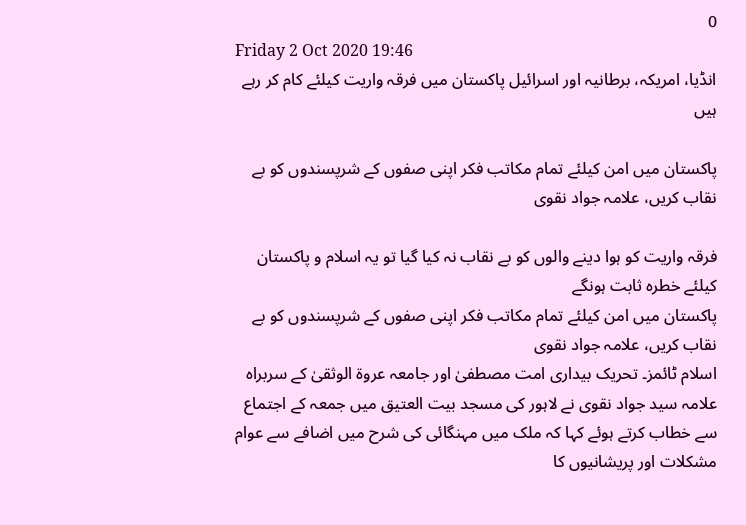0
Friday 2 Oct 2020 19:46
انڈیا، امریکہ، برطانیہ اور اسرائیل پاکستان میں فرقہ واریت کیلئے کام کر رہے ہیں

پاکستان میں امن کیلئے تمام مکاتب فکر اپنی صفوں کے شرپسندوں کو بے نقاب کریں، علامہ جواد نقوی

فرقہ واریت کو ہوا دینے والوں کو بے نقاب نہ کیا گیا تو یہ اسلام و پاکستان کیلئے خطرہ ثابت ہونگے
پاکستان میں امن کیلئے تمام مکاتب فکر اپنی صفوں کے شرپسندوں کو بے نقاب کریں، علامہ جواد نقوی
اسلام ٹائمز۔ تحریک بیداری امت مصطفیٰ اور جامعہ عروۃ الوثقیٰ کے سربراہ علامہ سید جواد نقوی نے لاہور کی مسجد بیت العتیق میں جمعہ کے اجتماع سے خطاب کرتے ہوئے کہا کہ ملک میں مہنگائی کی شرح میں اضافے سے عوام مشکلات اور پریشانیوں کا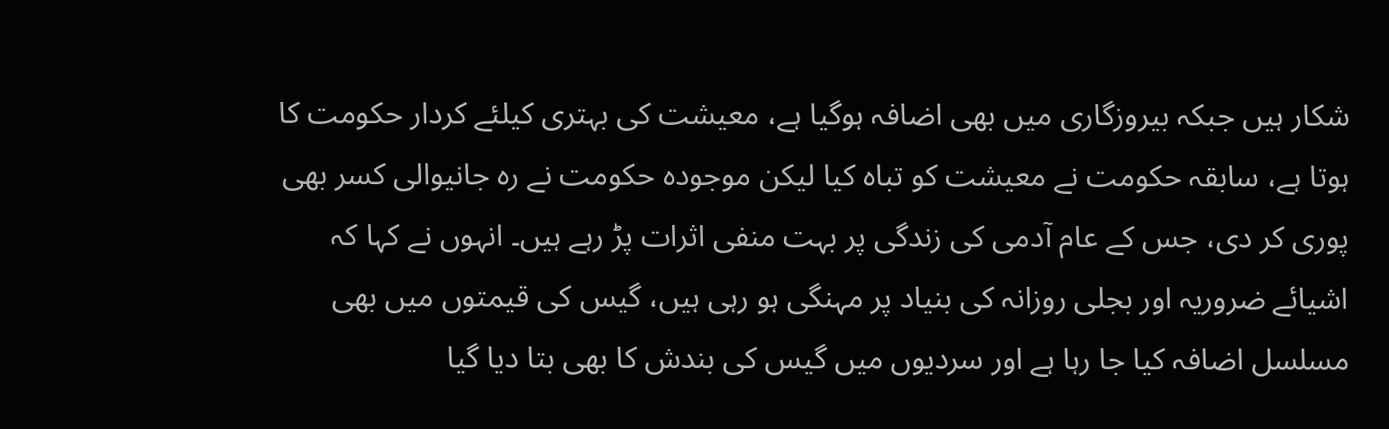شکار ہیں جبکہ بیروزگاری میں بھی اضافہ ہوگیا ہے، معیشت کی بہتری کیلئے کردار حکومت کا ہوتا ہے، سابقہ حکومت نے معیشت کو تباہ کیا لیکن موجودہ حکومت نے رہ جانیوالی کسر بھی پوری کر دی، جس کے عام آدمی کی زندگی پر بہت منفی اثرات پڑ رہے ہیں۔ انہوں نے کہا کہ اشیائے ضروریہ اور بجلی روزانہ کی بنیاد پر مہنگی ہو رہی ہیں، گیس کی قیمتوں میں بھی مسلسل اضافہ کیا جا رہا ہے اور سردیوں میں گیس کی بندش کا بھی بتا دیا گیا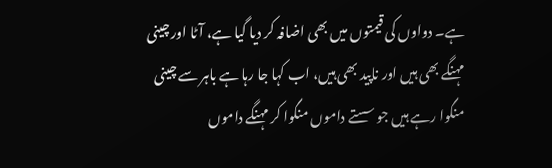ہے۔ دواوں کی قیمتوں میں بھی اضافہ کر دیا گیا ہے، آٹا اور چینی مہنگے بھی ہیں اور ناپید بھی ہیں، اب کہا جا رہا ہے باہر سے چینی منگوا رہے ہیں جو سستے داموں منگوا کر مہنگے داموں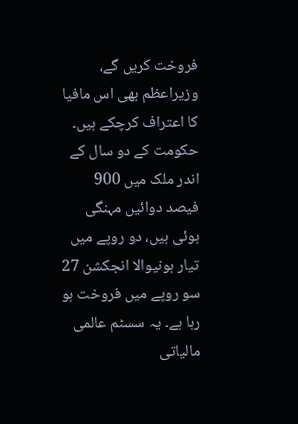فروخت کریں گے، وزیراعظم بھی اس مافیا کا اعتراف کرچکے ہیں۔ حکومت کے دو سال کے اندر ملک میں 900 فیصد دوائیں مہنگی ہوئی ہیں، دو روپے میں تیار ہونیوالا انجکشن 27 سو روپے میں فروخت ہو رہا ہے۔ یہ سسٹم عالمی مالیاتی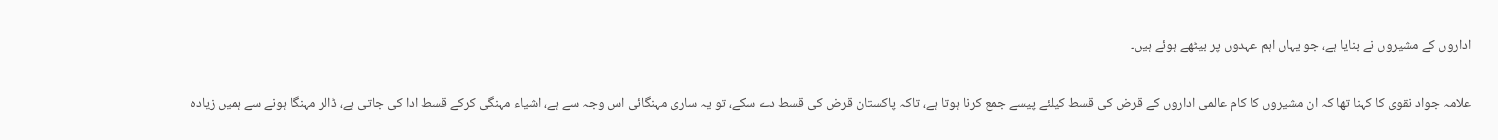اداروں کے مشیروں نے بنایا ہے، جو یہاں اہم عہدوں پر بیٹھے ہوئے ہیں۔

علامہ جواد نقوی کا کہنا تھا کہ ان مشیروں کا کام عالمی اداروں کے قرض کی قسط کیلئے پیسے جمع کرنا ہوتا ہے، تاکہ پاکستان قرض کی قسط دے سکے، تو یہ ساری مہنگائی اس وجہ سے ہے، اشیاء مہنگی کرکے قسط ادا کی جاتی ہے، ڈالر مہنگا ہونے سے ہمیں زیادہ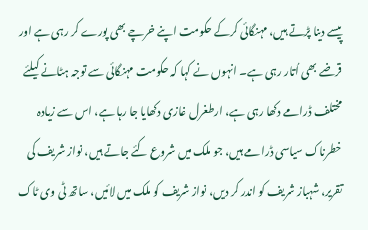پیسے دینا پڑتے ہیں، مہنگائی کرکے حکومت اپنے خرچے بھی پورے کر رہی ہے اور قرضے بھی اُتار رہی ہے۔ انہوں نے کہا کہ حکومت مہنگائی سے توجہ ہٹانے کیلئے مختلف ڈرامے دکھا رہی ہے، ارطغرل غازی دکھایا جا رہا ہے، اس سے زیادہ خطرناک سیاسی ڈرامے ہیں، جو ملک میں شروع کئے جاتے ہیں، نواز شریف کی تقریر، شہباز شریف کو اندر کر دیں، نواز شریف کو ملک میں لائیں، ساتھ ٹی وی ٹاک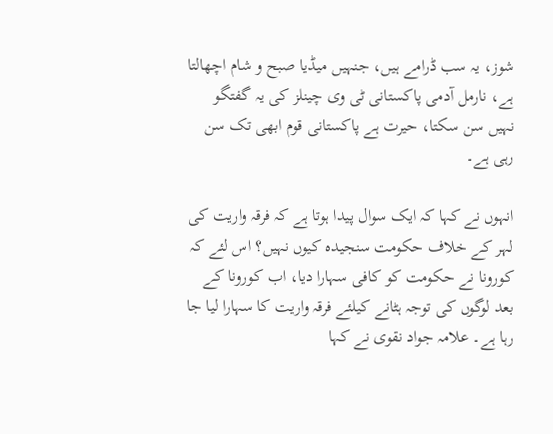شوز، یہ سب ڈرامے ہیں، جنہیں میڈیا صبح و شام اچھالتا ہے، نارمل آدمی پاکستانی ٹی وی چینلز کی یہ گفتگو نہیں سن سکتا، حیرت ہے پاکستانی قوم ابھی تک سن رہی ہے۔

انہوں نے کہا کہ ایک سوال پیدا ہوتا ہے کہ فرقہ واریت کی لہر کے خلاف حکومت سنجیدہ کیوں نہیں؟ اس لئے کہ کورونا نے حکومت کو کافی سہارا دیا، اب کورونا کے بعد لوگوں کی توجہ ہٹانے کیلئے فرقہ واریت کا سہارا لیا جا رہا ہے۔ علامہ جواد نقوی نے کہا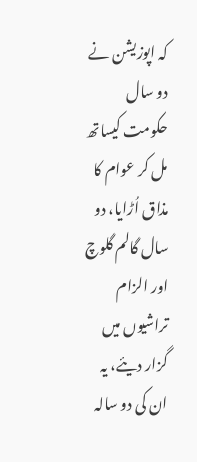کہ اپوزیشن نے دو سال حکومت کیساتھ مل کر عوام کا مذاق اُڑایا، دو سال گالم گلوچ اور الزام تراشیوں میں گزار دیئے، یہ ان کی دو سالہ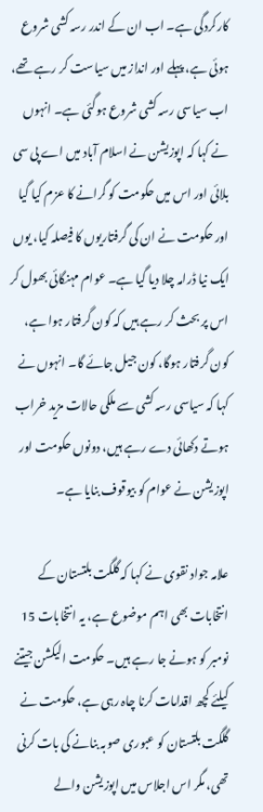کارکردگی ہے۔ اب ان کے اندر رسہ کشی شروع ہوئی ہے، پہلے اور انداز میں سیاست کر رہے تھے، اب سیاسی رسہ کشی شروع ہوگئی ہے۔ انہوں نے کہا کہ اپوزیشن نے اسلام آباد میں اے پی سی بلائی اور اس میں حکومت کو گرانے کا عزم کیا گیا اور حکومت نے ان کی گرفتاریوں کا فیصلہ کیا، یوں ایک نیا ڈرامہ چلا دیا گیا ہے۔ عوام مہنگائی بھول کر اس پر بحث کر رہے ہیں کہ کون گرفتار ہوا ہے، کون گرفتار ہوگا، کون جیل جائے گا۔ انہوں نے کہا کہ سیاسی رسہ کشی سے ملکی حالات مزید خراب ہوتے دکھائی دے رہے ہیں، دونوں حکومت اور اپوزیشن نے عوام کو بیوقوف بنایا ہے۔

علامہ جواد نقوی نے کہا کہ گلگت بلتستان کے انتخابات بھی اہم موضوع ہے، یہ انتخابات 15 نومبر کو ہونے جا رہے ہیں۔ حکومت الیکشن جیتنے کیلئے کچھ اقدامات کرنا چاہ رہی ہے، حکومت نے گلگت بلتستان کو عبوری صوبہ بنانے کی بات کرنی تھی، مگر اس اجلاس میں اپوزیشن والے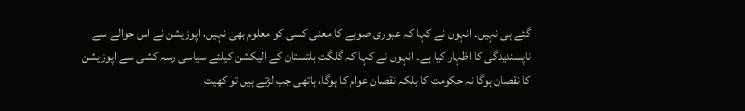گئے ہی نہیں۔ انہوں نے کہا کہ عبوری صوبے کا معنی کسی کو معلوم بھی نہیں، اپوزیشن نے اس حوالے سے ناپسندیدگی کا اظہار کیا ہے۔ انہوں نے کہا کہ گلگت بلتستان کے الیکشن کیلئے سیاسی رسہ کشی سے اپوزیشن کا نقصان ہوگا نہ حکومت کا بلکہ نقصان عوام کا ہوگا، ہاتھی جب لڑتے ہیں تو کھیت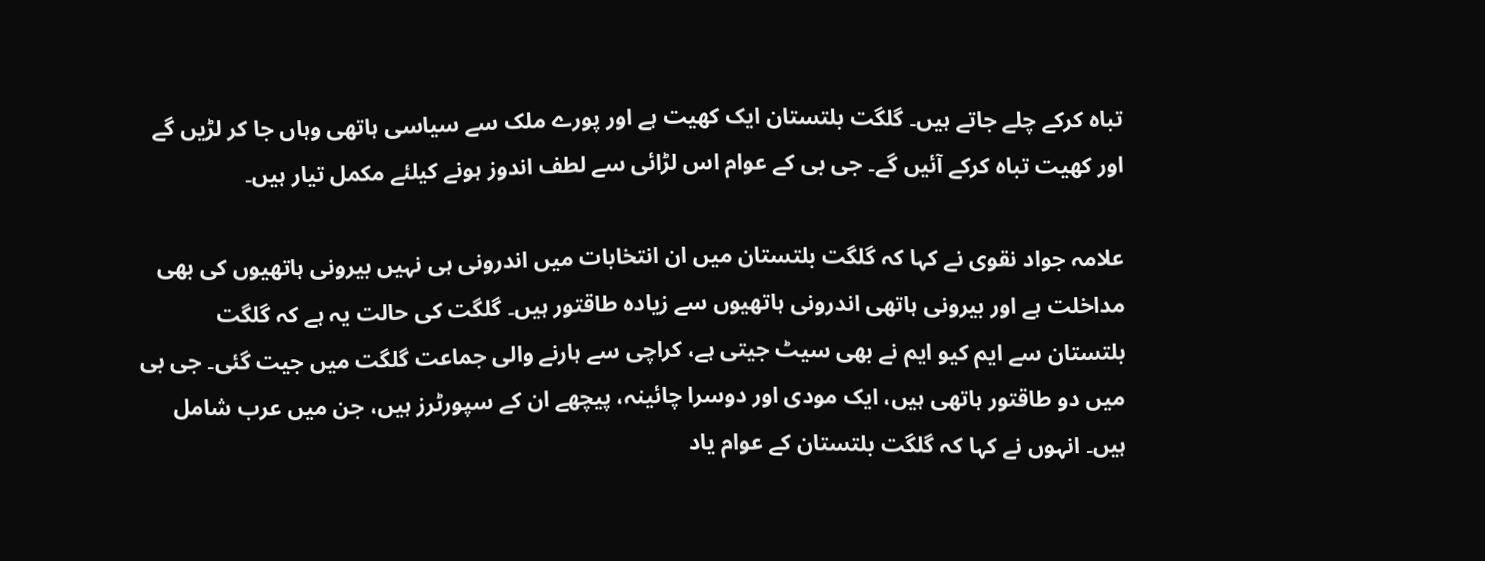تباہ کرکے چلے جاتے ہیں۔ گلگت بلتستان ایک کھیت ہے اور پورے ملک سے سیاسی ہاتھی وہاں جا کر لڑیں گے اور کھیت تباہ کرکے آئیں گے۔ جی بی کے عوام اس لڑائی سے لطف اندوز ہونے کیلئے مکمل تیار ہیں۔

علامہ جواد نقوی نے کہا کہ گلگت بلتستان میں ان انتخابات میں اندرونی ہی نہیں بیرونی ہاتھیوں کی بھی مداخلت ہے اور بیرونی ہاتھی اندرونی ہاتھیوں سے زیادہ طاقتور ہیں۔ گلگت کی حالت یہ ہے کہ گلگت بلتستان سے ایم کیو ایم نے بھی سیٹ جیتی ہے، کراچی سے ہارنے والی جماعت گلگت میں جیت گئی۔ جی بی میں دو طاقتور ہاتھی ہیں، ایک مودی اور دوسرا چائینہ، پیچھے ان کے سپورٹرز ہیں، جن میں عرب شامل ہیں۔ انہوں نے کہا کہ گلگت بلتستان کے عوام یاد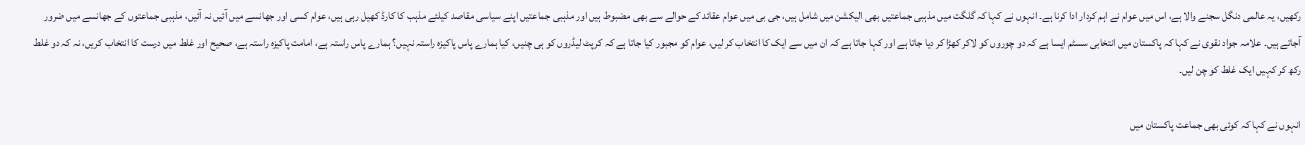رکھیں، یہ عالمی دنگل سجنے والا ہے، اس میں عوام نے اہم کردار ادا کرنا ہے۔ انہوں نے کہا کہ گلگت میں مذہبی جماعتیں بھی الیکشن میں شامل ہیں، جی بی میں عوام عقائد کے حوالے سے بھی مضبوط ہیں اور مذہبی جماعتیں اپنے سیاسی مقاصد کیلئے مذہب کا کارڈ کھیل رہی ہیں، عوام کسی اور جھانسے میں آئیں نہ آئیں، مذہبی جماعتوں کے جھانسے میں ضرور آجاتے ہیں۔ علامہ جواد نقوی نے کہا کہ پاکستان میں انتخابی سسٹم ایسا ہے کہ دو چوروں کو لاکر کھڑا کر دیا جاتا ہے اور کہا جاتا ہے کہ ان میں سے ایک کا انتخاب کر لیں، عوام کو مجبور کیا جاتا ہے کہ کرپٹ لیڈروں کو ہی چنیں، کیا ہمارے پاس پاکیزہ راستہ نہیں؟ ہمارے پاس راستہ ہے، امامت پاکیزہ راستہ ہے، صحیح اور غلط میں درست کا انتخاب کریں، نہ کہ دو غلط رکھ کر کہیں ایک غلط کو چن لیں۔

انہوں نے کہا کہ کوئی بھی جماعت پاکستان میں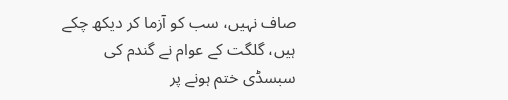صاف نہیں، سب کو آزما کر دیکھ چکے ہیں، گلگت کے عوام نے گندم کی سبسڈی ختم ہونے پر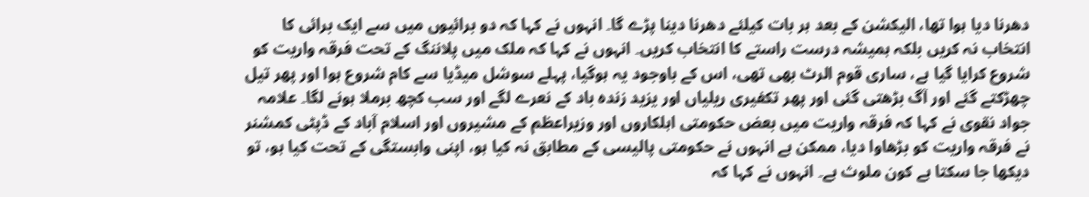دھرنا دیا ہوا تھا، الیکشن کے بعد ہر بات کیلئے دھرنا دینا پڑے گا۔ انہوں نے کہا کہ دو برائیوں میں سے ایک برائی کا انتخاب نہ کریں بلکہ ہمیشہ درست راستے کا انتخاب کریں۔ انہوں نے کہا کہ ملک میں پلاننگ کے تحت فرقہ واریت کو شروع کرایا گیا ہے، ساری قوم الرٹ بھی تھی، اس کے باوجود یہ ہوگیا، پہلے سوشل میڈیا سے کام شروع ہوا اور پھر تیل چھڑکتے گئے اور آگ بڑھتی گئی اور پھر تکفیری ریلیاں اور یزید زندہ باد کے نعرے لگے اور سب کچھ برملا ہونے لگا۔ علامہ جواد نقوی نے کہا کہ فرقہ واریت میں بعض حکومتی اہلکاروں اور وزیراعظم کے مشیروں اور اسلام آباد کے ڈپٹی کمشنر نے فرقہ واریت کو بڑھاوا دیا، ممکن ہے انہوں نے حکومتی پالیسی کے مطابق نہ کیا ہو، اپنی وابستگی کے تحت کیا ہو، تو دیکھا جا سکتا ہے کون ملوث ہے۔ انہوں نے کہا کہ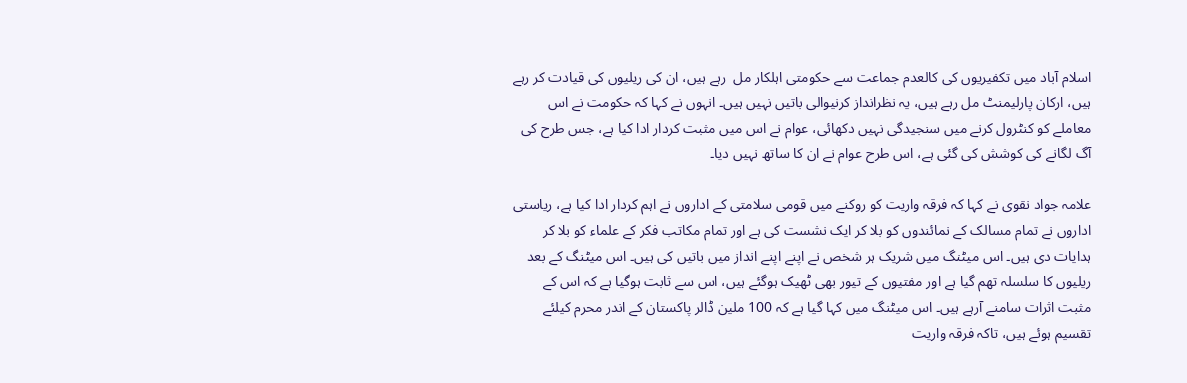اسلام آباد میں تکفیریوں کی کالعدم جماعت سے حکومتی اہلکار مل  رہے ہیں، ان کی ریلیوں کی قیادت کر رہے ہیں، ارکان پارلیمنٹ مل رہے ہیں، یہ نظرانداز کرنیوالی باتیں نہیں ہیں۔ انہوں نے کہا کہ حکومت نے اس معاملے کو کنٹرول کرنے میں سنجیدگی نہیں دکھائی، عوام نے اس میں مثبت کردار ادا کیا ہے، جس طرح کی آگ لگانے کی کوشش کی گئی ہے، اس طرح عوام نے ان کا ساتھ نہیں دیا۔

علامہ جواد نقوی نے کہا کہ فرقہ واریت کو روکنے میں قومی سلامتی کے اداروں نے اہم کردار ادا کیا ہے، ریاستی اداروں نے تمام مسالک کے نمائندوں کو بلا کر ایک نشست کی ہے اور تمام مکاتب فکر کے علماء کو بلا کر ہدایات دی ہیں۔ اس میٹنگ میں شریک ہر شخص نے اپنے اپنے انداز میں باتیں کی ہیں۔ اس میٹنگ کے بعد ریلیوں کا سلسلہ تھم گیا ہے اور مفتیوں کے تیور بھی ٹھیک ہوگئے ہیں، اس سے ثابت ہوگیا ہے کہ اس کے مثبت اثرات سامنے آرہے ہیں۔ اس میٹنگ میں کہا گیا ہے کہ 100 ملین ڈالر پاکستان کے اندر محرم کیلئے تقسیم ہوئے ہیں، تاکہ فرقہ واریت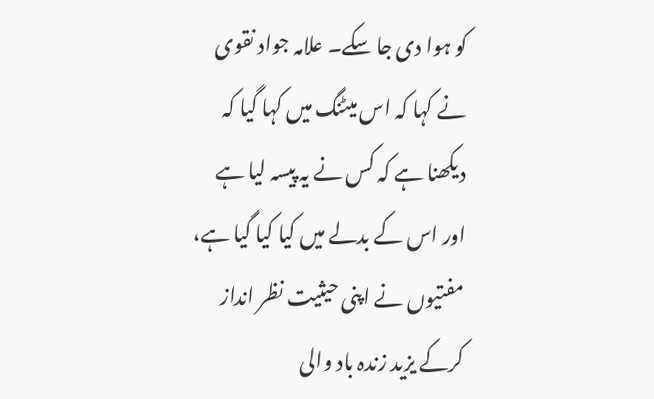کو ہوا دی جا سکے۔ علامہ جواد نقوی نے کہا کہ اس میٹنگ میں کہا گیا کہ دیکھنا ہے کہ کس نے یہ پیسہ لیا ہے اور اس کے بدلے میں کیا کیا گیا ہے، مفتیوں نے اپنی حیثیت نظر انداز کرکے یزید زندہ باد والی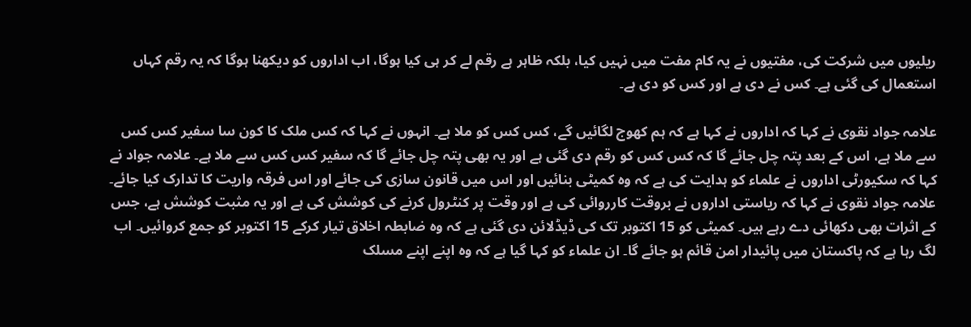ریلیوں میں شرکت کی، مفتیوں نے یہ کام مفت میں نہیں کیا، بلکہ ظاہر ہے رقم لے کر ہی کیا ہوگا، اب اداروں کو دیکھنا ہوگا کہ یہ رقم کہاں استعمال کی گئی ہے۔ کس نے دی ہے اور کس کو دی ہے۔

علامہ جواد نقوی نے کہا کہ اداروں نے کہا ہے کہ ہم کھوج لگائیں گے، کس کس کو ملا ہے۔ انہوں نے کہا کہ کس ملک کا کون سا سفیر کس کس سے ملا ہے، اس کے بعد پتہ چل جائے گا کہ کس کس کو رقم دی گئی ہے اور یہ بھی پتہ چل جائے گا کہ سفیر کس کس سے ملا ہے۔ علامہ جواد نے کہا کہ سکیورٹی اداروں نے علماء کو ہدایت کی ہے کہ وہ کمیٹی بنائیں اور اس میں قانون سازی کی جائے اور اس فرقہ واریت کا تدارک کیا جائے۔ علامہ جواد نقوی نے کہا کہ ریاستی اداروں نے بروقت کارروائی کی ہے اور وقت پر کنٹرول کرنے کی کوشش کی ہے اور یہ مثبت کوشش ہے، جس کے اثرات بھی دکھائی دے رہے ہیں۔ کمیٹی کو 15 اکتوبر تک کی ڈیڈلائن دی گئی ہے کہ وہ ضابطہ اخلاق تیار کرکے 15 اکتوبر کو جمع کروائیں۔ اب لگ رہا ہے کہ پاکستان میں پائیدار امن قائم ہو جائے گا۔ ان علماء کو کہا گیا ہے کہ وہ اپنے اپنے مسلک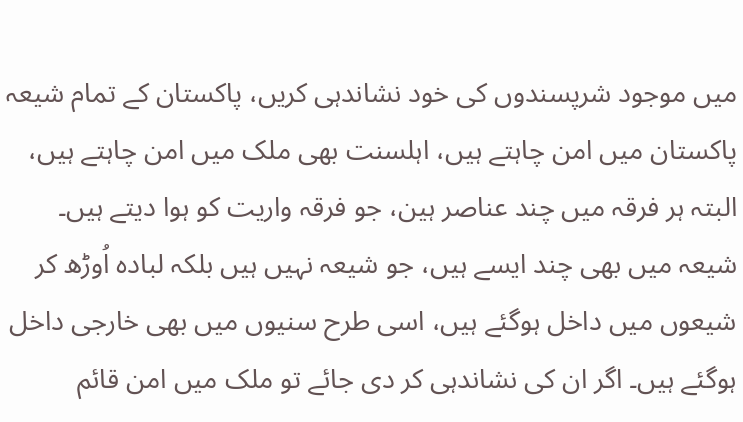میں موجود شرپسندوں کی خود نشاندہی کریں، پاکستان کے تمام شیعہ پاکستان میں امن چاہتے ہیں، اہلسنت بھی ملک میں امن چاہتے ہیں، البتہ ہر فرقہ میں چند عناصر ہین، جو فرقہ واریت کو ہوا دیتے ہیں۔ شیعہ میں بھی چند ایسے ہیں، جو شیعہ نہیں ہیں بلکہ لبادہ اُوڑھ کر شیعوں میں داخل ہوگئے ہیں، اسی طرح سنیوں میں بھی خارجی داخل ہوگئے ہیں۔ اگر ان کی نشاندہی کر دی جائے تو ملک میں امن قائم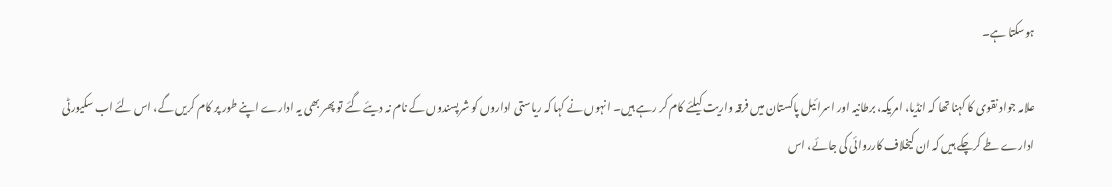ہوسکتا ہے۔

علامہ جواد نقوی کا کہنا تھا کہ انڈیا، امریکہ، برطانیہ اور اسرائیل پاکستان میں فرقہ واریت کیلئے کام کر رہے ہیں۔ انہوں نے کہا کہ ریاستی اداروں کو شرپسندوں کے نام نہ دیئے گئے تو پھر بھی یہ ادارے اپنے طور پر کام کریں گے، اس لئے اب سکیورٹی ادارے طے کرچکے ہیں کہ ان کیخلاف کارروائی کی جائے، اس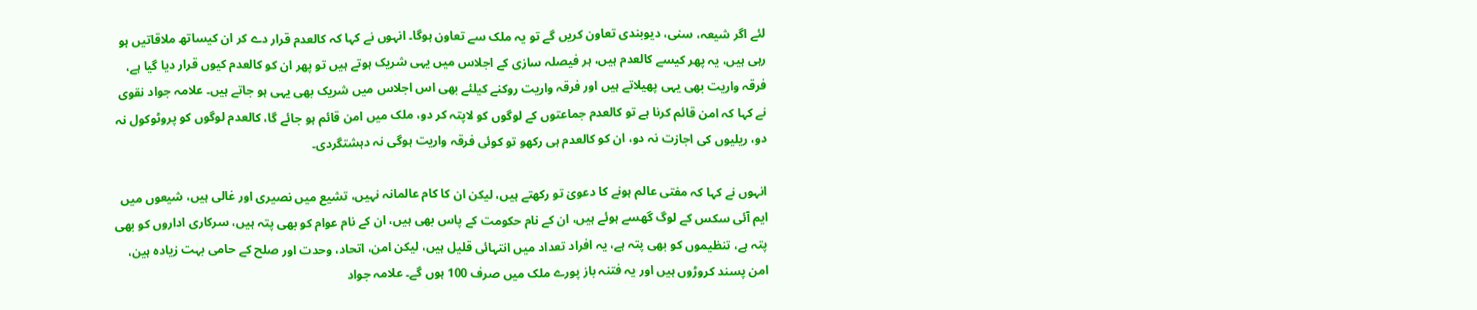لئے اگر شیعہ، سنی، دیوبندی تعاون کریں گے تو یہ ملک سے تعاون ہوگا۔ انہوں نے کہا کہ کالعدم قرار دے کر ان کیساتھ ملاقاتیں ہو رہی ہیں، یہ پھر کیسے کالعدم ہیں، ہر فیصلہ سازی کے اجلاس میں یہی شریک ہوتے ہیں تو پھر ان کو کالعدم کیوں قرار دیا گیا ہے، فرقہ واریت بھی یہی پھیلاتے ہیں اور فرقہ واریت روکنے کیلئے بھی اس اجلاس میں شریک بھی یہی ہو جاتے ہیں۔ علامہ جواد نقوی نے کہا کہ امن قائم کرنا ہے تو کالعدم جماعتوں کے لوگوں کو لاپتہ کر دو، ملک میں امن قائم ہو جائے گا، کالعدم لوگوں کو پروٹوکول نہ دو، ریلیوں کی اجازت نہ دو، ان کو کالعدم ہی رکھو تو کوئی فرقہ واریت ہوگی نہ دہشتگردی۔

انہوں نے کہا کہ مفتی عالم ہونے کا دعویٰ تو رکھتے ہیں، لیکن ان کا کام عالمانہ نہیں، تشیع میں نصیری اور غالی ہیں، شیعوں میں ایم آئی سکس کے لوگ گھسے ہوئے ہیں، ان کے نام حکومت کے پاس بھی ہیں، ان کے نام عوام کو بھی پتہ ہیں، سرکاری اداروں کو بھی پتہ ہے، تنظیموں کو بھی پتہ ہے، یہ افراد تعداد میں انتہائی قلیل ہیں، لیکن امن، اتحاد، وحدت اور صلح کے حامی بہت زیادہ ہین، امن پسند کروڑوں ہیں اور یہ فتنہ باز پورے ملک میں صرف 100 ہوں گے۔ علامہ جواد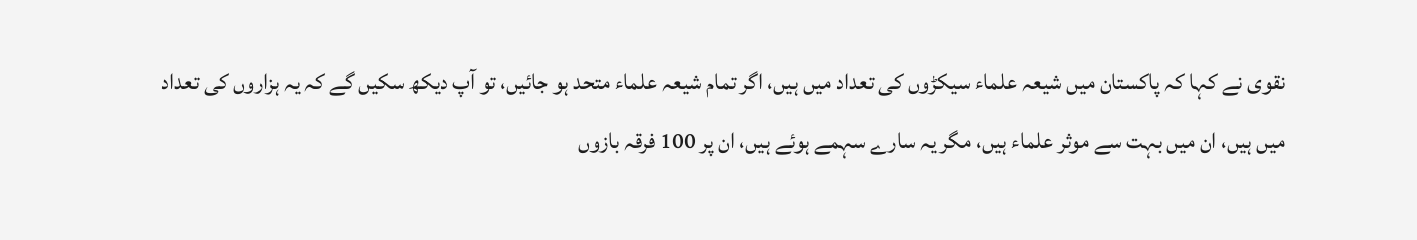نقوی نے کہا کہ پاکستان میں شیعہ علماء سیکڑوں کی تعداد میں ہیں، اگر تمام شیعہ علماء متحد ہو جائیں، تو آپ دیکھ سکیں گے کہ یہ ہزاروں کی تعداد میں ہیں، ان میں بہت سے موثر علماء ہیں، مگر یہ سارے سہمے ہوئے ہیں، ان پر 100 فرقہ بازوں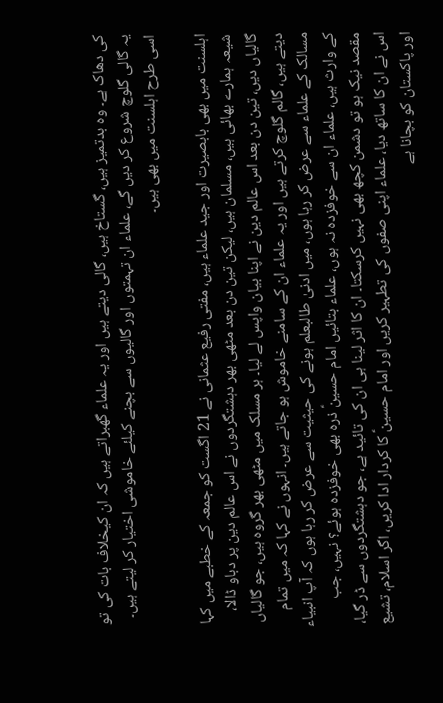کی دھاک ہے۔ وہ بدتمیز ہیں، گستاخ ہیں، گالی دیتے ہیں اور یہ علماء گھبراتے ہیں کہ ان کیخلاف بات کی تو یہ گالی گلوچ شروع کر دیں گے، علماء ان تہمتوں اور گالیوں سے بچنے کیلئے خاموشی اختیار کر لیتے ہیں۔ اسی طرح اہلسنت میں بھی ہیں۔

اہلسنت میں بھی بابصیرت اور جید علماء ہیں، مفتی رفیع عثمانی نے 21 اگست کو جمعہ کے خطبے میں کہا شیعہ ہمارے بھائی ہیں، مسلمان ہیں، لیکن تین دن بعد مٹھی بھر دہشتگردوں نے اس عالم دین پر دباو ڈالا، گالیاں دیں، تین دن بعد اس عالم دین نے اپنا بیان واپس لے لیا۔ ہر مسلک میں مٹھی بھر گروہ ہیں، جو گالیاں دیتے ہیں، گالم گلوچ کرتے ہیں اور یہ علماء ان کے سامنے خاموش ہو جاتے ہیں۔ انہوں نے کہا کہ میں تمام مسالک کے علماء سے عرض کر رہا ہوں، میں ادنیٰ طالبعلم ہونے کی حیثیت سے عرض کر رہا ہوں کہ آپ انبیاء کے وارث ہیں، علماء ان سے خوفزدہ نہ ہوں، علماء بتائیں امام حسینؑ ذرہ بھی خوفزدہ ہوئے؟ نہیں، جب مقصد نیک ہو تو دشمن کچھ بھی نہیں کرسکتا۔ ان کا اثر لینا ہی ان کی تائید ہے، جو دہشتگردوں سے ڈر گیا، اس نے ان کا ساتھ دیا، علماء اپنی صفوں کی تطہیر کریں اور امام حسینؑ کا کردار ادا کریں، اگر اسلام، تشیع اور پاکستان کو بچانا ہے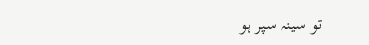تو سینہ سپر ہو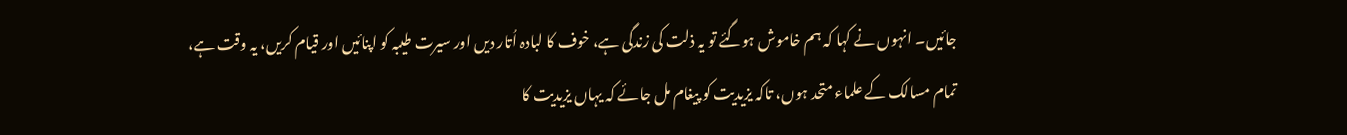جائیں۔ انہوں نے کہا کہ ہم خاموش ہوگئے تو یہ ذلت کی زندگی ہے، خوف کا لبادہ اُتار دیں اور سیرت طیبہ کو اپنائیں اور قیام کریں، یہ وقت ہے، تمام مسالک کے علماء متحد ہوں، تاکہ یزیدیت کو پیغام مل جائے کہ یہاں یزیدیت کا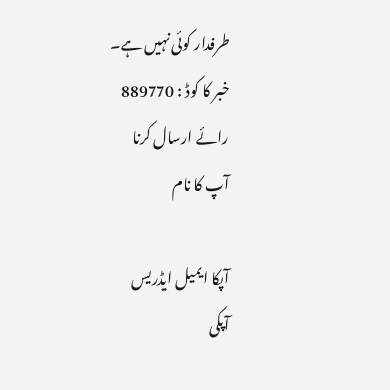طرفدار کوئی نہیں ہے۔
خبر کا کوڈ : 889770
رائے ارسال کرنا
آپ کا نام

آپکا ایمیل ایڈریس
آپکی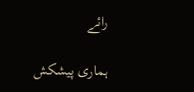رائے

ہماری پیشکش